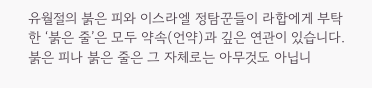유월절의 붉은 피와 이스라엘 정탐꾼들이 라합에게 부탁한 ‘붉은 줄’은 모두 약속(언약)과 깊은 연관이 있습니다. 붉은 피나 붉은 줄은 그 자체로는 아무것도 아닙니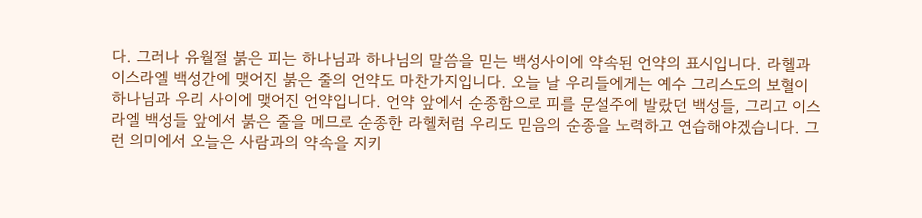다. 그러나 유월절 붉은 피는 하나님과 하나님의 말씀을 믿는 백성사이에 약속된 언약의 표시입니다. 라헬과 이스라엘 백성간에 맺어진 붉은 줄의 언약도 마찬가지입니다. 오늘 날 우리들에게는 예수 그리스도의 보혈이 하나님과 우리 사이에 맺어진 언약입니다. 언약 앞에서 순종함으로 피를 문설주에 발랐던 백성들, 그리고 이스라엘 백성들 앞에서 붉은 줄을 메므로 순종한 라헬처럼 우리도 믿음의 순종을 노력하고 연습해야겠습니다. 그런 의미에서 오늘은 사람과의 약속을 지키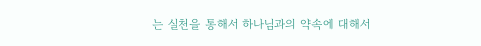는 실천을 통해서 하나님과의 약속에 대해서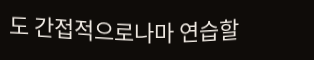도 간접적으로나마 연습할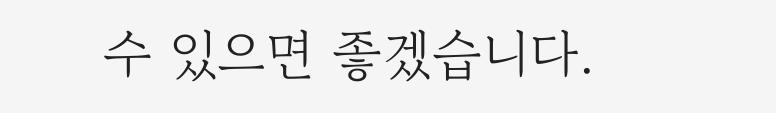수 있으면 좋겠습니다.